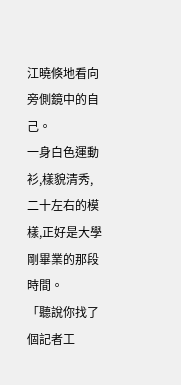江曉倏地看向旁側鏡中的自己。
一身白色運動衫,樣貌清秀,二十左右的模樣,正好是大學剛畢業的那段時間。
「聽說你找了個記者工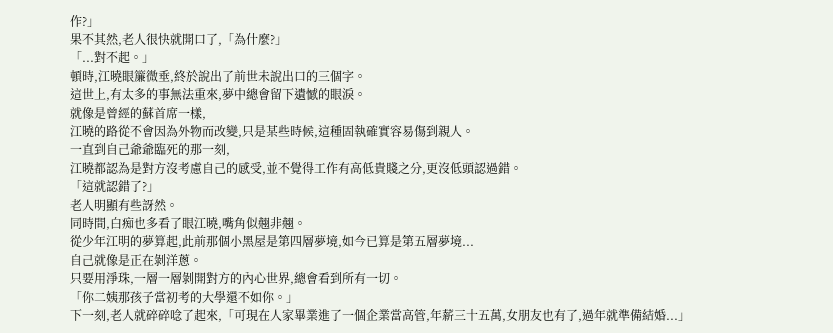作?」
果不其然,老人很快就開口了,「為什麼?」
「...對不起。」
頓時,江曉眼簾微垂,終於說出了前世未說出口的三個字。
這世上,有太多的事無法重來,夢中總會留下遺憾的眼淚。
就像是曾經的蘇首席一樣,
江曉的路從不會因為外物而改變,只是某些時候,這種固執確實容易傷到親人。
一直到自己爺爺臨死的那一刻,
江曉都認為是對方沒考慮自己的感受,並不覺得工作有高低貴賤之分,更沒低頭認過錯。
「這就認錯了?」
老人明顯有些訝然。
同時間,白痴也多看了眼江曉,嘴角似翹非翹。
從少年江明的夢算起,此前那個小黑屋是第四層夢境,如今已算是第五層夢境...
自己就像是正在剝洋蔥。
只要用淨珠,一層一層剝開對方的內心世界,總會看到所有一切。
「你二姨那孩子當初考的大學還不如你。」
下一刻,老人就碎碎唸了起來,「可現在人家畢業進了一個企業當高管,年薪三十五萬,女朋友也有了,過年就準備結婚...」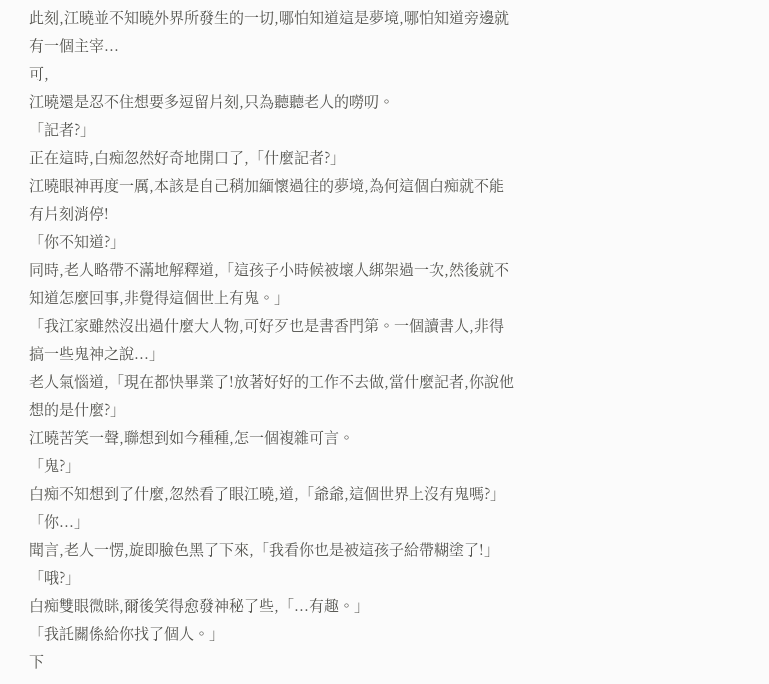此刻,江曉並不知曉外界所發生的一切,哪怕知道這是夢境,哪怕知道旁邊就有一個主宰...
可,
江曉還是忍不住想要多逗留片刻,只為聽聽老人的嘮叨。
「記者?」
正在這時,白痴忽然好奇地開口了,「什麼記者?」
江曉眼神再度一厲,本該是自己稍加緬懷過往的夢境,為何這個白痴就不能有片刻消停!
「你不知道?」
同時,老人略帶不滿地解釋道,「這孩子小時候被壞人綁架過一次,然後就不知道怎麼回事,非覺得這個世上有鬼。」
「我江家雖然沒出過什麼大人物,可好歹也是書香門第。一個讀書人,非得搞一些鬼神之說...」
老人氣惱道,「現在都快畢業了!放著好好的工作不去做,當什麼記者,你說他想的是什麼?」
江曉苦笑一聲,聯想到如今種種,怎一個複雜可言。
「鬼?」
白痴不知想到了什麼,忽然看了眼江曉,道,「爺爺,這個世界上沒有鬼嗎?」
「你...」
聞言,老人一愣,旋即臉色黑了下來,「我看你也是被這孩子給帶糊塗了!」
「哦?」
白痴雙眼微眯,爾後笑得愈發神秘了些,「...有趣。」
「我託關係給你找了個人。」
下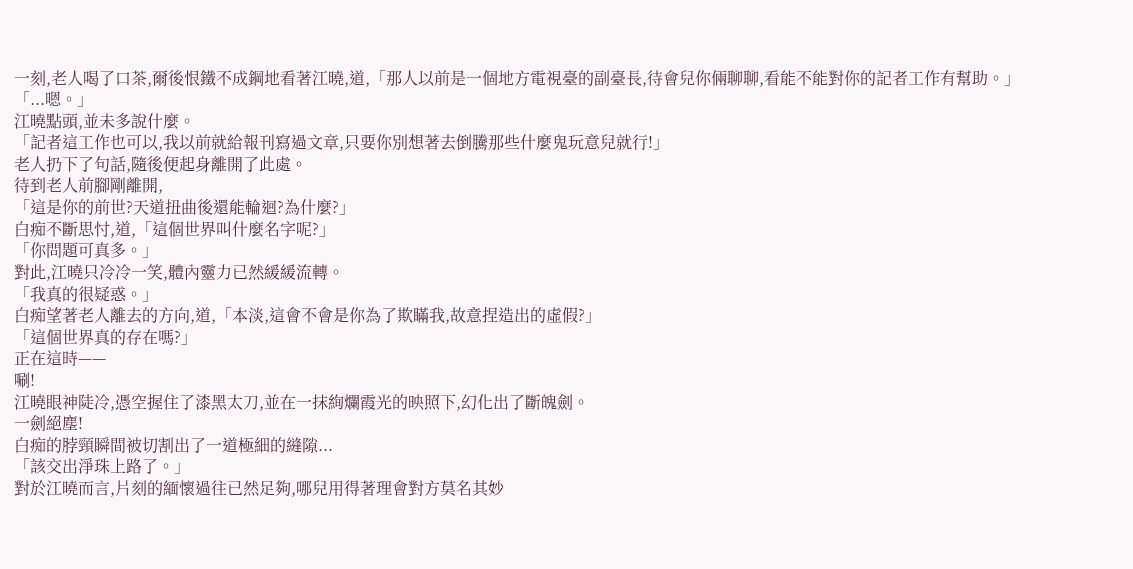一刻,老人喝了口茶,爾後恨鐵不成鋼地看著江曉,道,「那人以前是一個地方電視臺的副臺長,待會兒你倆聊聊,看能不能對你的記者工作有幫助。」
「...嗯。」
江曉點頭,並未多說什麼。
「記者這工作也可以,我以前就給報刊寫過文章,只要你別想著去倒騰那些什麼鬼玩意兒就行!」
老人扔下了句話,隨後便起身離開了此處。
待到老人前腳剛離開,
「這是你的前世?天道扭曲後還能輪迴?為什麼?」
白痴不斷思忖,道,「這個世界叫什麼名字呢?」
「你問題可真多。」
對此,江曉只冷冷一笑,體內靈力已然緩緩流轉。
「我真的很疑惑。」
白痴望著老人離去的方向,道,「本淡,這會不會是你為了欺瞞我,故意捏造出的虛假?」
「這個世界真的存在嗎?」
正在這時——
唰!
江曉眼神陡冷,憑空握住了漆黑太刀,並在一抹絢爛霞光的映照下,幻化出了斷魄劍。
一劍絕塵!
白痴的脖頸瞬間被切割出了一道極細的縫隙...
「該交出淨珠上路了。」
對於江曉而言,片刻的緬懷過往已然足夠,哪兒用得著理會對方莫名其妙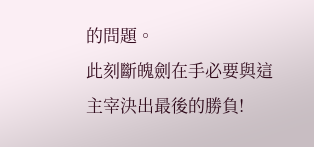的問題。
此刻斷魄劍在手必要與這主宰決出最後的勝負!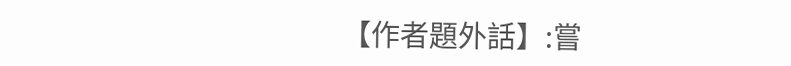【作者題外話】:嘗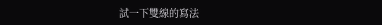試一下雙線的寫法